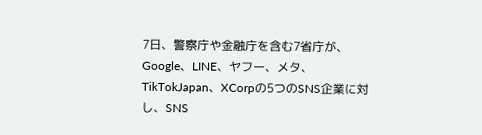7日、警察庁や金融庁を含む7省庁が、Google、LINE、ヤフー、メタ、TikTokJapan、XCorpの5つのSNS企業に対し、SNS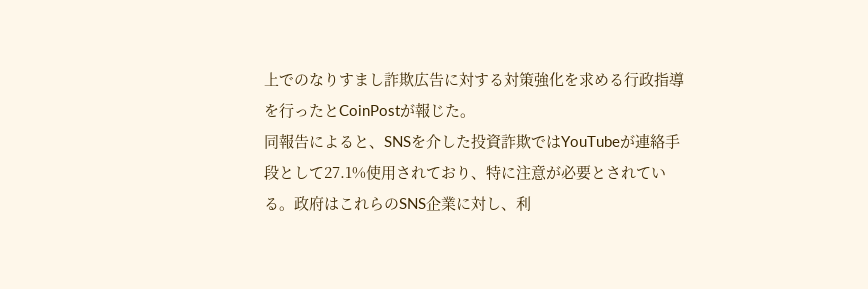上でのなりすまし詐欺広告に対する対策強化を求める行政指導を行ったとCoinPostが報じた。
同報告によると、SNSを介した投資詐欺ではYouTubeが連絡手段として27.1%使用されており、特に注意が必要とされている。政府はこれらのSNS企業に対し、利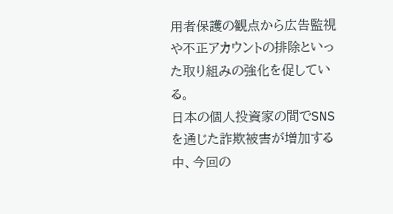用者保護の観点から広告監視や不正アカウントの排除といった取り組みの強化を促している。
日本の個人投資家の間でSNSを通じた詐欺被害が増加する中、今回の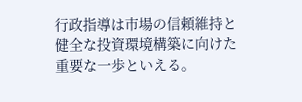行政指導は市場の信頼維持と健全な投資環境構築に向けた重要な一歩といえる。